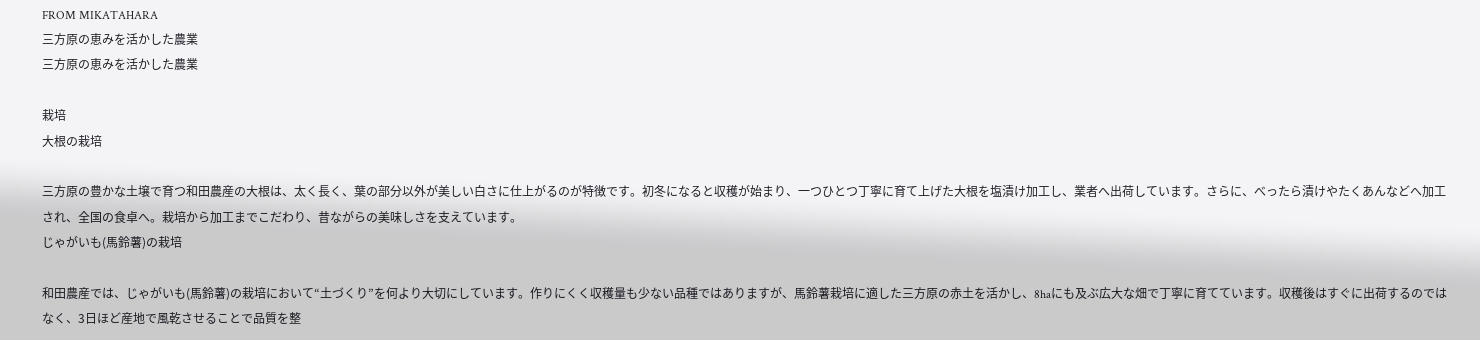FROM MIKATAHARA
三方原の恵みを活かした農業
三方原の恵みを活かした農業

栽培
大根の栽培

三方原の豊かな土壌で育つ和田農産の大根は、太く長く、葉の部分以外が美しい白さに仕上がるのが特徴です。初冬になると収穫が始まり、一つひとつ丁寧に育て上げた大根を塩漬け加工し、業者へ出荷しています。さらに、べったら漬けやたくあんなどへ加工され、全国の食卓へ。栽培から加工までこだわり、昔ながらの美味しさを支えています。
じゃがいも(馬鈴薯)の栽培

和田農産では、じゃがいも(馬鈴薯)の栽培において“土づくり”を何より大切にしています。作りにくく収穫量も少ない品種ではありますが、馬鈴薯栽培に適した三方原の赤土を活かし、8haにも及ぶ広大な畑で丁寧に育てています。収穫後はすぐに出荷するのではなく、3日ほど産地で風乾させることで品質を整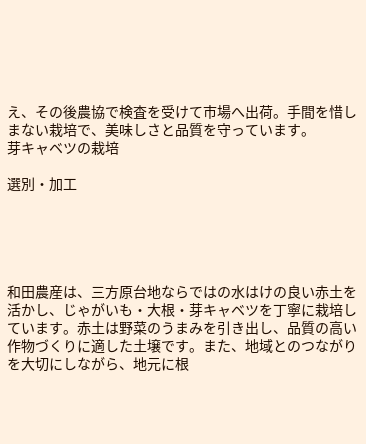え、その後農協で検査を受けて市場へ出荷。手間を惜しまない栽培で、美味しさと品質を守っています。
芽キャベツの栽培

選別・加工





和田農産は、三方原台地ならではの水はけの良い赤土を活かし、じゃがいも・大根・芽キャベツを丁寧に栽培しています。赤土は野菜のうまみを引き出し、品質の高い作物づくりに適した土壌です。また、地域とのつながりを大切にしながら、地元に根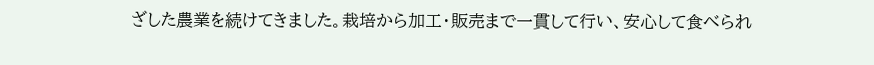ざした農業を続けてきました。栽培から加工・販売まで一貫して行い、安心して食べられ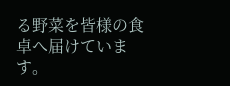る野菜を皆様の食卓へ届けています。